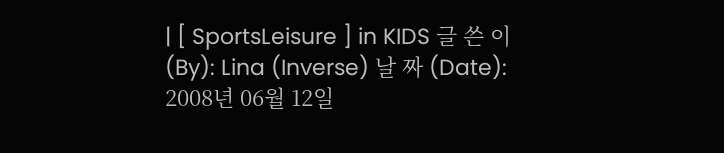| [ SportsLeisure ] in KIDS 글 쓴 이(By): Lina (Inverse) 날 짜 (Date): 2008년 06월 12일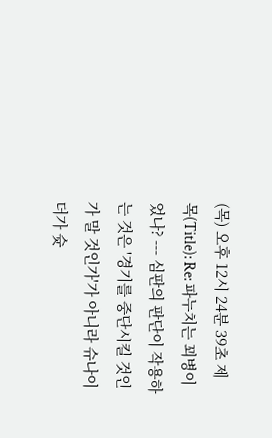(목) 오후 12시 24분 39초 제 목(Title): Re: 파누치는 꾀병이었나? --- 심판의 판단이 작용하는 것은 '경기를 중단시킬 것인가 말 것인가'가 아니라 슈나이더가 슛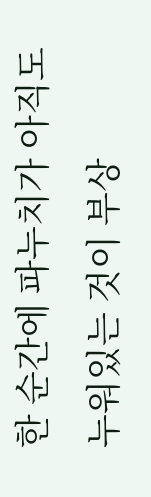한 순간에 파누치가 아직도 누워있는 것이 부상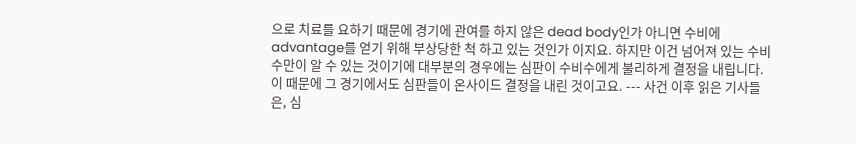으로 치료를 요하기 때문에 경기에 관여를 하지 않은 dead body인가 아니면 수비에 advantage를 얻기 위해 부상당한 척 하고 있는 것인가 이지요. 하지만 이건 넘어져 있는 수비수만이 알 수 있는 것이기에 대부분의 경우에는 심판이 수비수에게 불리하게 결정을 내립니다. 이 때문에 그 경기에서도 심판들이 온사이드 결정을 내린 것이고요. --- 사건 이후 읽은 기사들은, 심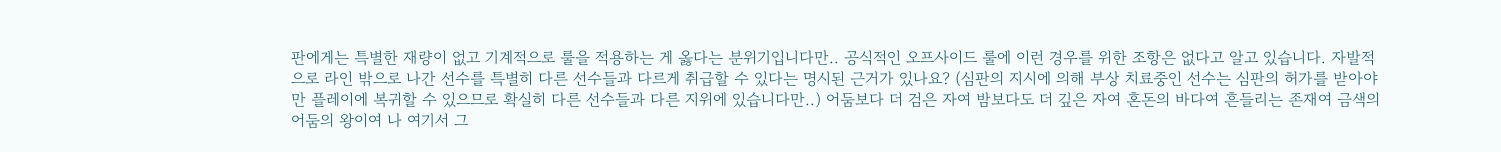판에게는 특별한 재량이 없고 기계적으로 룰을 적용하는 게 옳다는 분위기입니다만.. 공식적인 오프사이드 룰에 이런 경우를 위한 조항은 없다고 알고 있습니다. 자발적으로 라인 밖으로 나간 선수를 특별히 다른 선수들과 다르게 취급할 수 있다는 명시된 근거가 있나요? (심판의 지시에 의해 부상 치료중인 선수는 심판의 허가를 받아야만 플레이에 복귀할 수 있으므로 확실히 다른 선수들과 다른 지위에 있습니다만..) 어둠보다 더 검은 자여 밤보다도 더 깊은 자여 혼돈의 바다여 흔들리는 존재여 금색의 어둠의 왕이여 나 여기서 그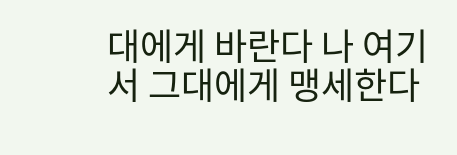대에게 바란다 나 여기서 그대에게 맹세한다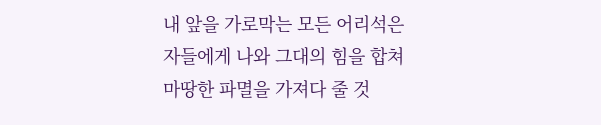내 앞을 가로막는 모든 어리석은 자들에게 나와 그대의 힘을 합쳐 마땅한 파멸을 가져다 줄 것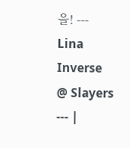을! --- Lina Inverse @ Slayers --- |